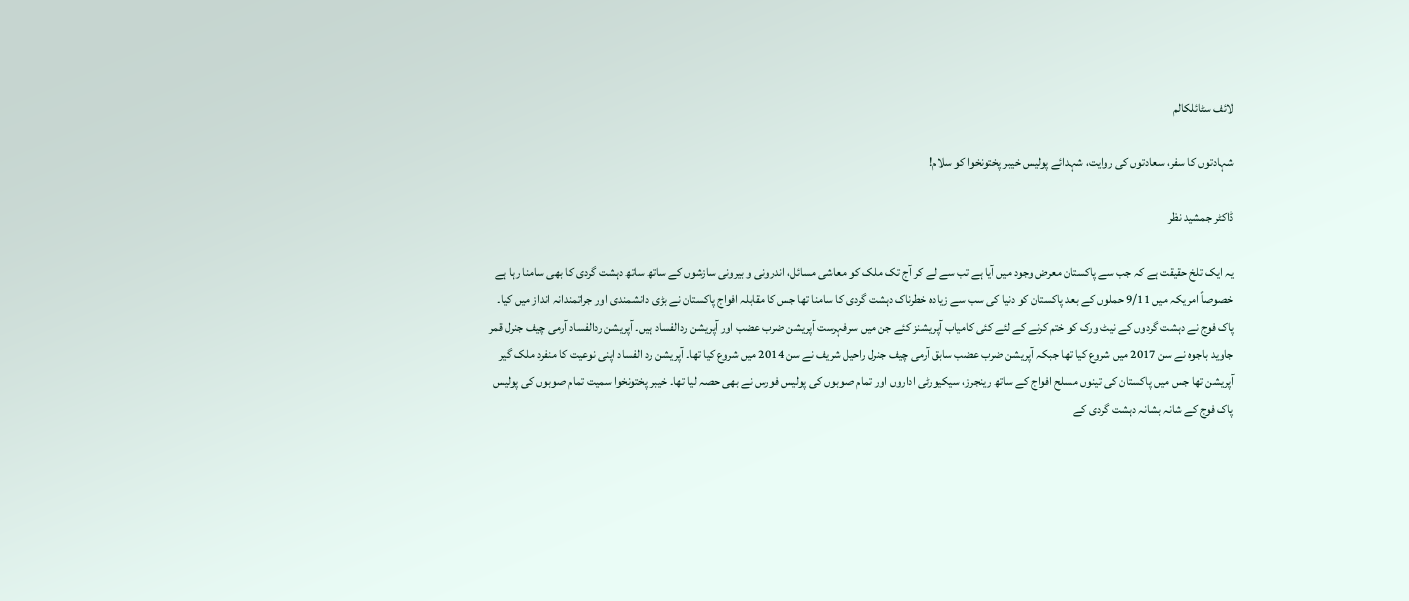لائف سٹائلکالم

شہادتوں کا سفر، سعادتوں کی روایت، شہدائے پولیس خیبر پختونخوا کو سلام!

ڈاکٹر جمشید نظر

یہ ایک تلخ حقیقت ہے کہ جب سے پاکستان معرض وجود میں آیا ہے تب سے لے کر آج تک ملک کو معاشی مسائل، اندرونی و بیرونی سازشوں کے ساتھ ساتھ دہشت گردی کا بھی سامنا رہا ہے خصوصاً امریکہ میں 9/11 حملوں کے بعد پاکستان کو دنیا کی سب سے زیادہ خطرناک دہشت گردی کا سامنا تھا جس کا مقابلہ افواج پاکستان نے بڑی دانشمندی اور جراتمندانہ انداز میں کیا۔ پاک فوج نے دہشت گردوں کے نیٹ ورک کو ختم کرنے کے لئے کئی کامیاب آپریشنز کئے جن میں سرفہرست آپریشن ضرب عضب اور آپریشن ردالفساد ہیں۔ آپریشن ردالفساد آرمی چیف جنرل قمر جاوید باجوہ نے سن 2017 میں شروع کیا تھا جبکہ آپریشن ضرب عضب سابق آرمی چیف جنرل راحیل شریف نے سن 2014 میں شروع کیا تھا۔ آپریشن رد الفساد اپنی نوعیت کا منفرد ملک گیر آپریشن تھا جس میں پاکستان کی تینوں مسلح افواج کے ساتھ رینجرز، سیکیورٹی اداروں اور تمام صوبوں کی پولیس فورس نے بھی حصہ لیا تھا۔ خیبر پختونخوا سمیت تمام صوبوں کی پولیس پاک فوج کے شانہ بشانہ دہشت گردی کے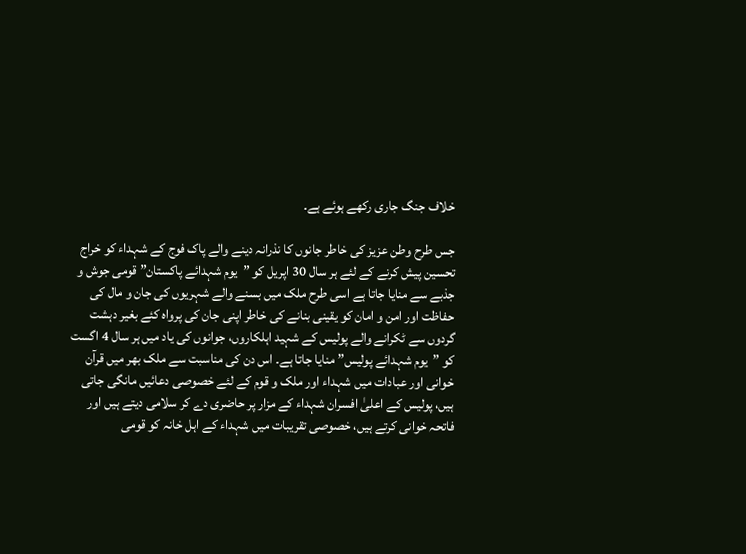خلاف جنگ جاری رکھے ہوئے ہے۔

جس طرح وطن عزیز کی خاطر جانوں کا نذرانہ دینے والے پاک فوج کے شہداء کو خراج تحسین پیش کرنے کے لئے ہر سال 30 اپریل کو ”یوم شہدائے پاکستان” قومی جوش و جذبے سے منایا جاتا ہے اسی طرح ملک میں بسنے والے شہریوں کی جان و مال کی حفاظت اور امن و امان کو یقینی بنانے کی خاطر اپنی جان کی پرواہ کئے بغیر دہشت گردوں سے ٹکرانے والے پولیس کے شہید اہلکاروں، جوانوں کی یاد میں ہر سال 4 اگست کو ”یوم شہدائے پولیس” منایا جاتا ہے۔ اس دن کی مناسبت سے ملک بھر میں قرآن خوانی اور عبادات میں شہداء اور ملک و قوم کے لئے خصوصی دعائیں مانگی جاتی ہیں، پولیس کے اعلیٰ افسران شہداء کے مزار پر حاضری دے کر سلامی دیتے ہیں اور فاتحہ خوانی کرتے ہیں، خصوصی تقریبات میں شہداء کے اہل خانہ کو قومی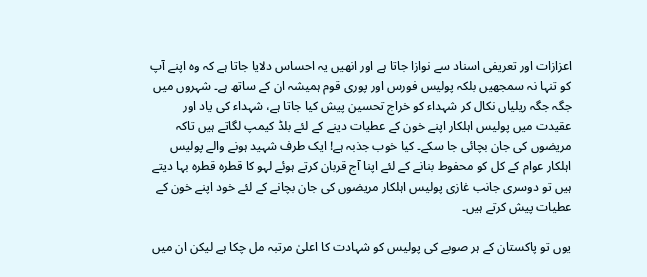اعزازات اور تعریفی اسناد سے نوازا جاتا ہے اور انھیں یہ احساس دلایا جاتا ہے کہ وہ اپنے آپ کو تنہا نہ سمجھیں بلکہ پولیس فورس اور پوری قوم ہمیشہ ان کے ساتھ ہے۔ شہروں میں جگہ جگہ ریلیاں نکال کر شہداء کو خراج تحسین پیش کیا جاتا ہے، شہداء کی یاد اور عقیدت میں پولیس اہلکار اپنے خون کے عطیات دینے کے لئے بلڈ کیمپ لگاتے ہیں تاکہ مریضوں کی جان بچائی جا سکے۔ کیا خوب جذبہ ہے! ایک طرف شہید ہونے والے پولیس اہلکار عوام کے کل کو محفوط بنانے کے لئے اپنا آج قربان کرتے ہوئے لہو کا قطرہ قطرہ بہا دیتے ہیں تو دوسری جانب غازی پولیس اہلکار مریضوں کی جان بچانے کے لئے خود اپنے خون کے عطیات پیش کرتے ہیں۔

یوں تو پاکستان کے ہر صوبے کی پولیس کو شہادت کا اعلیٰ مرتبہ مل چکا ہے لیکن ان میں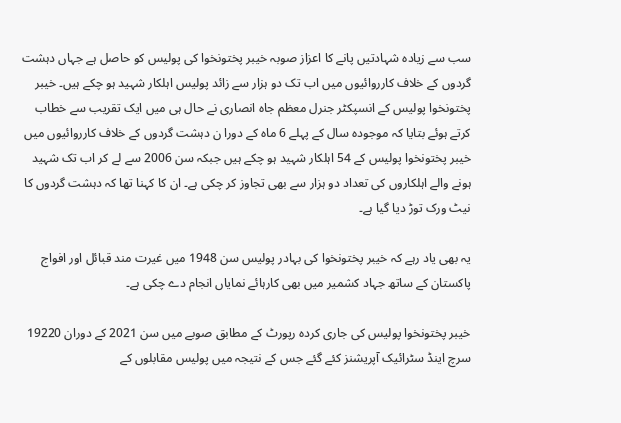سب سے زیادہ شہادتیں پانے کا اعزاز صوبہ خیبر پختونخوا کی پولیس کو حاصل ہے جہاں دہشت گردوں کے خلاف کارروائیوں میں اب تک دو ہزار سے زائد پولیس اہلکار شہید ہو چکے ہیں۔ خیبر پختونخوا پولیس کے انسپکٹر جنرل معظم جاہ انصاری نے حال ہی میں ایک تقریب سے خطاب کرتے ہوئے بتایا کہ موجودہ سال کے پہلے 6 ماہ کے دورا ن دہشت گردوں کے خلاف کارروائیوں میں خیبر پختونخوا پولیس کے 54 اہلکار شہید ہو چکے ہیں جبکہ سن 2006 سے لے کر اب تک شہید ہونے والے اہلکاروں کی تعداد دو ہزار سے بھی تجاوز کر چکی ہے۔ ان کا کہنا تھا کہ دہشت گردوں کا نیٹ ورک توڑ دیا گیا ہے۔

یہ بھی یاد رہے کہ خیبر پختونخوا کی بہادر پولیس سن 1948 میں غیرت مند قبائل اور افواج پاکستان کے ساتھ جہاد کشمیر میں بھی کارہائے نمایاں انجام دے چکی ہے۔

خیبر پختونخوا پولیس کی جاری کردہ رپورٹ کے مطابق صوبے میں سن 2021 کے دوران 19220 سرچ اینڈ سٹرائیک آپریشنز کئے گئے جس کے نتیجہ میں پولیس مقابلوں کے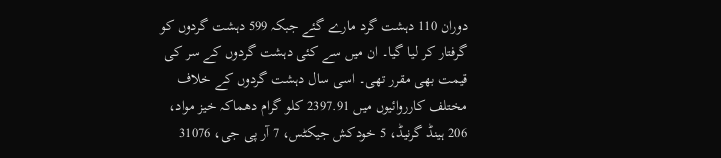دوران 110 دہشت گرد مارے گئے جبکہ 599 دہشت گردوں کو گرفتار کر لیا گیا۔ ان میں سے کئی دہشت گردوں کے سر کی قیمت بھی مقرر تھی۔ اسی سال دہشت گردوں کے خلاف مختلف کارروائیوں میں 2397.91 کلو گرام دھماکہ خیز مواد، 206 ہینڈ گرنیڈ، 5 خودکش جیکٹس، 7 آر پی جی، 31076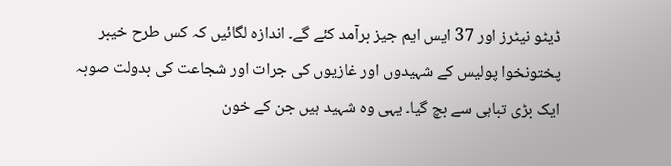ڈیٹو نیٹرز اور 37 ایس ایم جیز برآمد کئے گے۔ اندازہ لگائیں کہ کس طرح خیبر پختونخوا پولیس کے شہیدوں اور غازیوں کی جرات اور شجاعت کی بدولت صوبہ ایک بڑی تباہی سے بچ گیا۔ یہی وہ شہید ہیں جن کے خون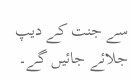سے جنت کے دیپ جلائے جائیں گے۔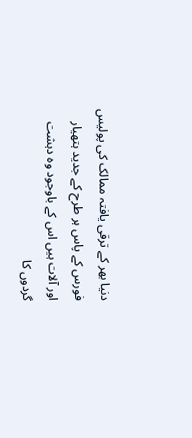دنیا بھر کے ترقی یافتہ ممالک کی پولیس فورس کے پاس ہر طرح کے جدید ہتھیار اور آلات ہیں اس کے باوجود وہ دہشت گردوں کا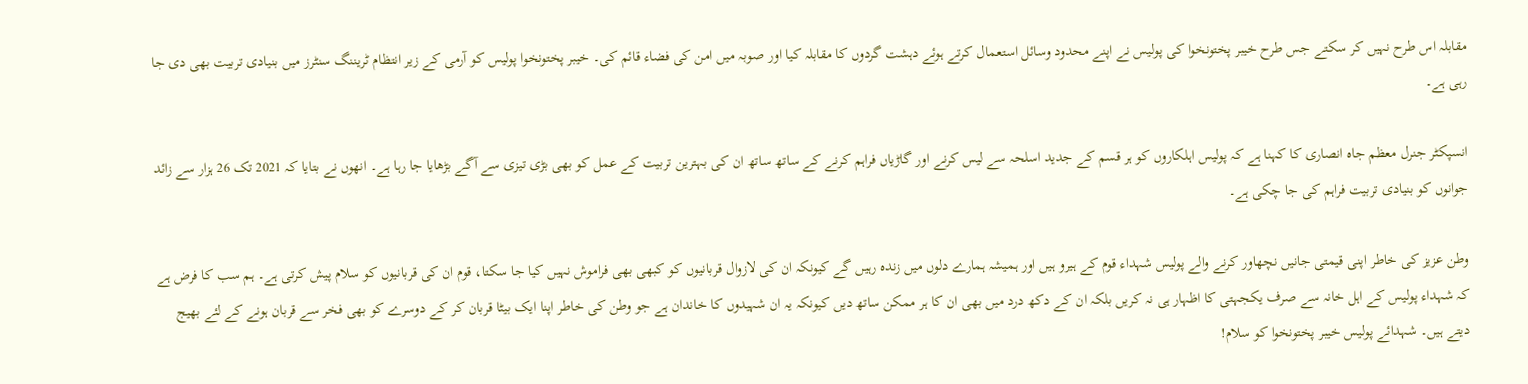مقابلہ اس طرح نہیں کر سکتے جس طرح خیبر پختونخوا کی پولیس نے اپنے محدود وسائل استعمال کرتے ہوئے دہشت گردوں کا مقابلہ کیا اور صوبہ میں امن کی فضاء قائم کی۔ خیبر پختونخوا پولیس کو آرمی کے زیر انتظام ٹریننگ سنٹرز میں بنیادی تربیت بھی دی جا رہی ہے۔

انسپکٹر جنرل معظم جاہ انصاری کا کہنا ہے کہ پولیس اہلکاروں کو ہر قسم کے جدید اسلحہ سے لیس کرنے اور گاڑیاں فراہم کرنے کے ساتھ ساتھ ان کی بہترین تربیت کے عمل کو بھی بڑی تیزی سے آگے بڑھایا جا رہا ہے۔ انھوں نے بتایا کہ 2021 تک 26 ہزار سے زائد جوانوں کو بنیادی تربیت فراہم کی جا چکی ہے۔

وطن عزیز کی خاطر اپنی قیمتی جانیں نچھاور کرنے والے پولیس شہداء قوم کے ہیرو ہیں اور ہمیشہ ہمارے دلوں میں زندہ رہیں گے کیونکہ ان کی لازوال قربانیوں کو کبھی بھی فراموش نہیں کیا جا سکتا، قوم ان کی قربانیوں کو سلام پیش کرتی ہے۔ ہم سب کا فرض ہے کہ شہداء پولیس کے اہل خانہ سے صرف یکجہتی کا اظہار ہی نہ کریں بلکہ ان کے دکھ درد میں بھی ان کا ہر ممکن ساتھ دیں کیونکہ یہ ان شہیدوں کا خاندان ہے جو وطن کی خاطر اپنا ایک بیٹا قربان کر کے دوسرے کو بھی فخر سے قربان ہونے کے لئے بھیج دیتے ہیں۔ شہدائے پولیس خیبر پختونخوا کو سلام!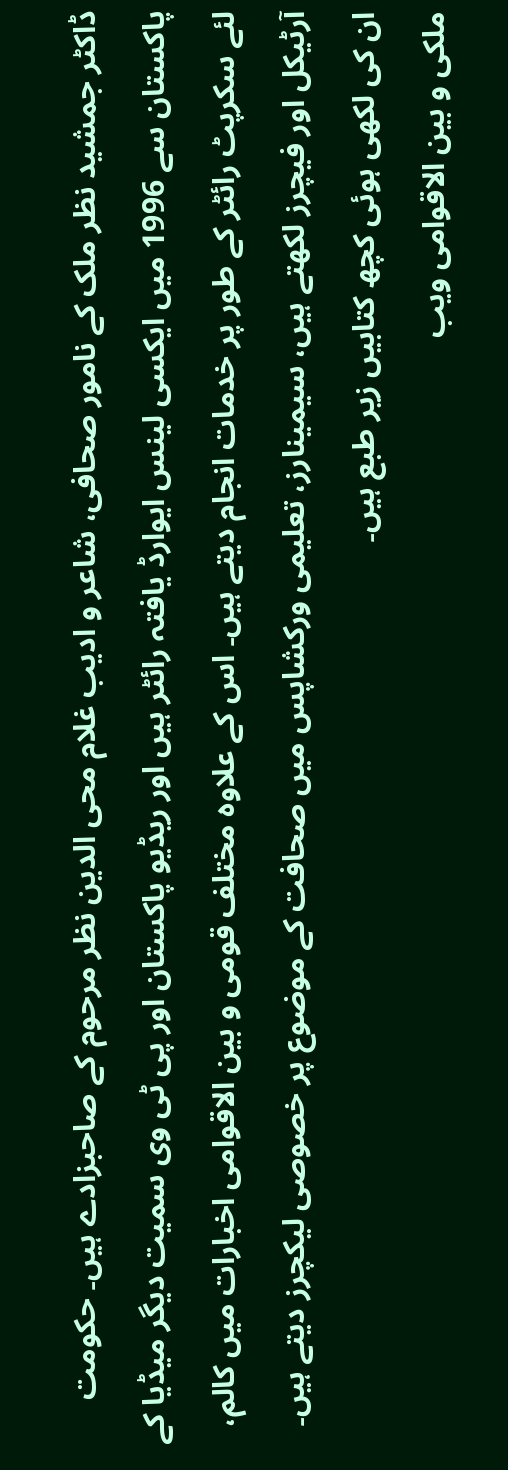ڈاکٹر جمشید نظر ملک کے نامور صحافی، شاعر و ادیب غلام محی الدین نظر مرحوم کے صاحبزادے ہیں۔ حکومت پاکستان سے 1996 میں ایکسی لینس ایوارڈ یافتہ رائٹر ہیں اور ریڈیو پاکستان اور پی ٹی وی سمیت دیگر میڈیا کے لئے سکرپٹ رائٹر کے طور پر خدمات انجام دیتے ہیں۔ اس کے علاوہ مختلف قومی و بین الاقوامی اخبارات میں کالم، آرٹیکل اور فیچرز لکھتے ہیں، سیمینارز، تعلیمی ورکشاپس میں صحافت کے موضوع پر خصوصی لیکچرز دیتے ہیں۔ ان کی لکھی ہوئی کچھ کتابیں زیر طبع ہیں۔
ملکی و بین الاقوامی ویب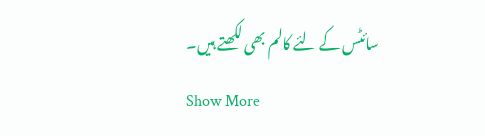سائٹس کے لئے کالم بھی لکھتے ہیں۔
Show More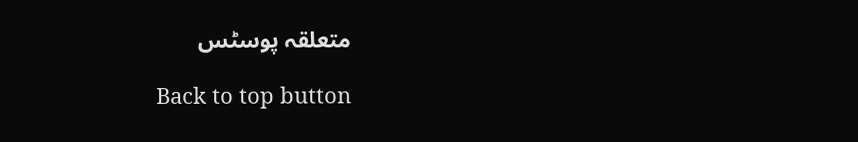متعلقہ پوسٹس

Back to top button